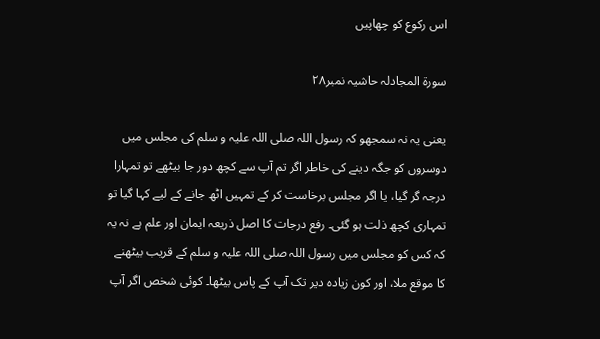اس رکوع کو چھاپیں

سورۃ المجادلہ حاشیہ نمبر۲۸

یعنی یہ نہ سمجھو کہ رسول اللہ صلی اللہ علیہ و سلم کی مجلس میں دوسروں کو جگہ دینے کی خاطر اگر تم آپ سے کچھ دور جا بیٹھے تو تمہارا درجہ گر گیا، یا اگر مجلس برخاست کر کے تمہیں اٹھ جانے کے لیے کہا گیا تو تمہاری کچھ ذلت ہو گئی۔ رفع درجات کا اصل ذریعہ ایمان اور علم ہے نہ یہ کہ کس کو مجلس میں رسول اللہ صلی اللہ علیہ و سلم کے قریب بیٹھنے کا موقع ملا، اور کون زیادہ دیر تک آپ کے پاس بیٹھا۔ کوئی شخص اگر آپ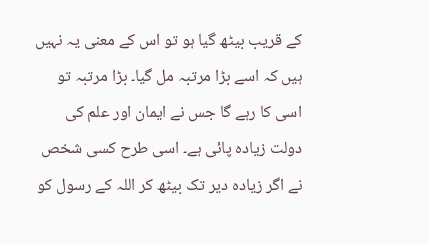کے قریب بیٹھ گیا ہو تو اس کے معنی یہ نہیں ہیں کہ اسے بڑا مرتبہ مل گیا۔ بڑا مرتبہ تو اسی کا رہے گا جس نے ایمان اور علم کی دولت زیادہ پائی ہے۔ اسی طرح کسی شخص نے اگر زیادہ دیر تک بیٹھ کر اللہ کے رسول کو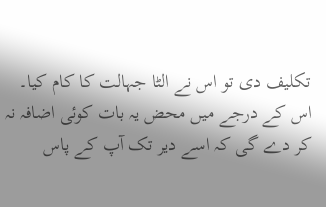تکلیف دی تو اس نے الٹا جہالت کا کام کیا۔ اس کے درجے میں محض یہ بات کوئی اضافہ نہ کر دے گی کہ اسے دیر تک آپ کے پاس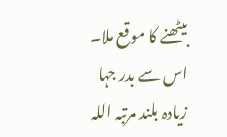بیٹھنے کا موقع ملا۔ اس سے بدر جہا زیادہ بلند مرتبہ اللہ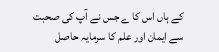کے ہاں اس کا ے جس نے آپ کی صحبت سے ایمان اور علم کا سرمایہ حاصل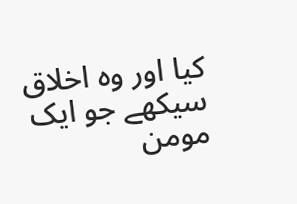کیا اور وہ اخلاق سیکھے جو ایک مومن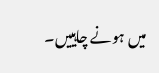میں ہونے چاہییں۔